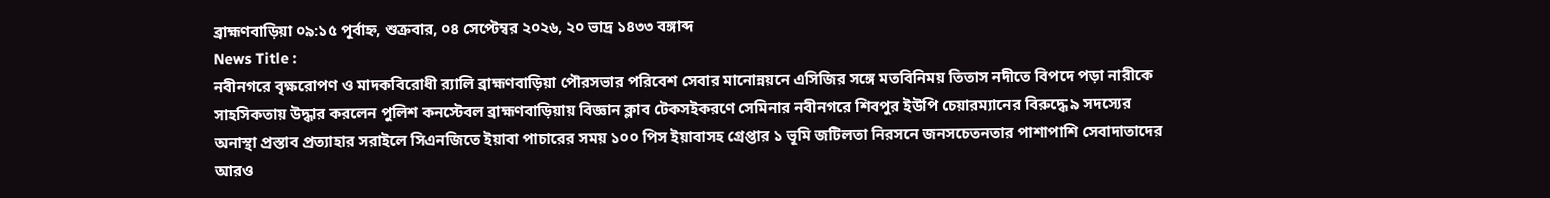ব্রাহ্মণবাড়িয়া ০৯:১৫ পূর্বাহ্ন, শুক্রবার, ০৪ সেপ্টেম্বর ২০২৬, ২০ ভাদ্র ১৪৩৩ বঙ্গাব্দ
News Title :
নবীনগরে বৃক্ষরোপণ ও মাদকবিরোধী র‍্যালি ব্রাহ্মণবাড়িয়া পৌরসভার পরিবেশ সেবার মানোন্নয়নে এসিজির সঙ্গে মতবিনিময় তিতাস নদীতে বিপদে পড়া নারীকে সাহসিকতায় উদ্ধার করলেন পুলিশ কনস্টেবল ব্রাহ্মণবাড়িয়ায় বিজ্ঞান ক্লাব টেকসইকরণে সেমিনার নবীনগরে শিবপুর ইউপি চেয়ারম্যানের বিরুদ্ধে ৯ সদস্যের অনাস্থা প্রস্তাব প্রত্যাহার সরাইলে সিএনজিতে ইয়াবা পাচারের সময় ১০০ পিস ইয়াবাসহ গ্রেপ্তার ১ ভূমি জটিলতা নিরসনে জনসচেতনতার পাশাপাশি সেবাদাতাদের আরও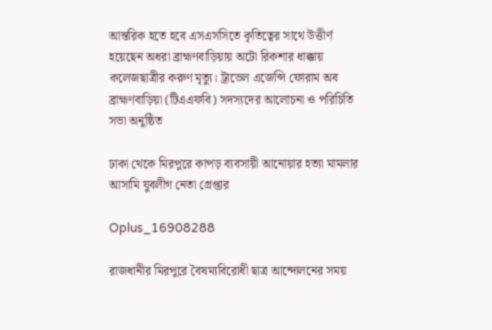আন্তরিক হতে হবে এসএসসিতে কৃতিত্বের সাথে উত্তীর্ণ হয়েছেন অধরা ব্রাহ্মণবাড়িয়ায় অটো রিকশার ধাক্কায় কলেজছাত্রীর করুণ মৃত্যু। ট্রাভেল এজেন্সি ফোরাম অব ব্রাহ্মণবাড়িয়া (টিএএফবি) সদস্যদের আলোচনা ও পরিচিতি সভা অনুষ্ঠিত

ঢাকা থেকে মিরপুরে কাপড় ব্যবসায়ী আনোয়ার হত্যা মামলার আসামি যুবলীগ নেতা গ্রেপ্তার

Oplus_16908288

রাজধানীর মিরপুরে বৈষম্যবিরোধী ছাত্র আন্দোলনের সময়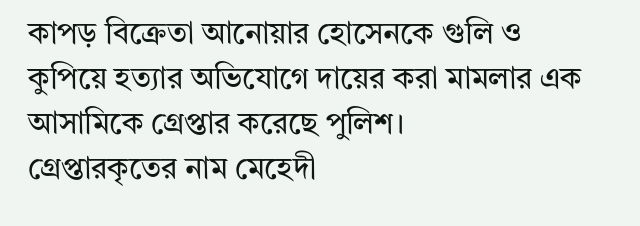কাপড় বিক্রেতা আনোয়ার হোসেনকে গুলি ও কুপিয়ে হত্যার অভিযোগে দায়ের করা মামলার এক আসামিকে গ্রেপ্তার করেছে পুলিশ।
গ্রেপ্তারকৃতের নাম মেহেদী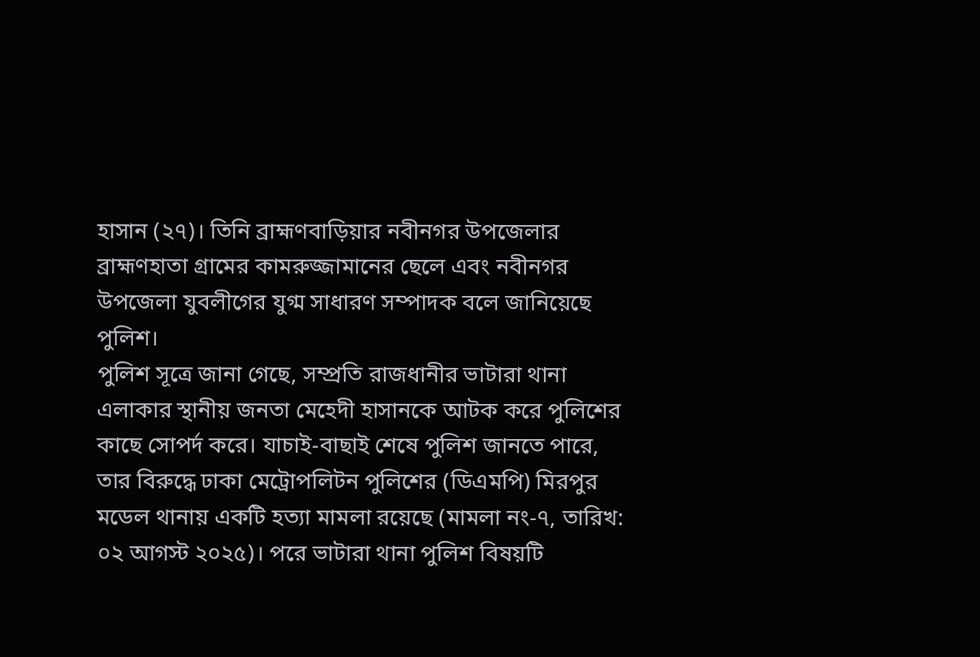হাসান (২৭)। তিনি ব্রাহ্মণবাড়িয়ার নবীনগর উপজেলার ব্রাহ্মণহাতা গ্রামের কামরুজ্জামানের ছেলে এবং নবীনগর উপজেলা যুবলীগের যুগ্ম সাধারণ সম্পাদক বলে জানিয়েছে পুলিশ।
পুলিশ সূত্রে জানা গেছে, সম্প্রতি রাজধানীর ভাটারা থানা এলাকার স্থানীয় জনতা মেহেদী হাসানকে আটক করে পুলিশের কাছে সোপর্দ করে। যাচাই-বাছাই শেষে পুলিশ জানতে পারে, তার বিরুদ্ধে ঢাকা মেট্রোপলিটন পুলিশের (ডিএমপি) মিরপুর মডেল থানায় একটি হত্যা মামলা রয়েছে (মামলা নং-৭, তারিখ: ০২ আগস্ট ২০২৫)। পরে ভাটারা থানা পুলিশ বিষয়টি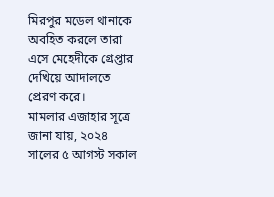মিরপুর মডেল থানাকে অবহিত করলে তারা এসে মেহেদীকে গ্রেপ্তার দেখিয়ে আদালতে প্রেরণ করে।
মামলার এজাহার সূত্রে জানা যায়, ২০২৪ সালের ৫ আগস্ট সকাল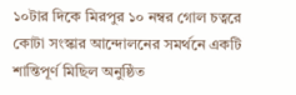১০টার দিকে মিরপুর ১০ নম্বর গোল চত্বরে কোটা সংস্কার আন্দোলনের সমর্থনে একটি শান্তিপূর্ণ মিছিল অনুষ্ঠিত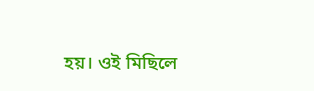হয়। ওই মিছিলে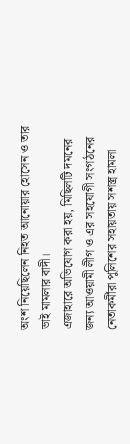অংশ নিয়েছিলেন নিহত আনোয়ার হোসেন ও তার ভাই মামলার বাদী।
এজাহারে অভিযোগ করা হয়, মিছিলটি দমনের জন্য আওয়ামী লীগ ও এর সহযোগী সংগঠনের নেতাকর্মীরা পুলিশের সহায়তায় সশস্ত্র হামলা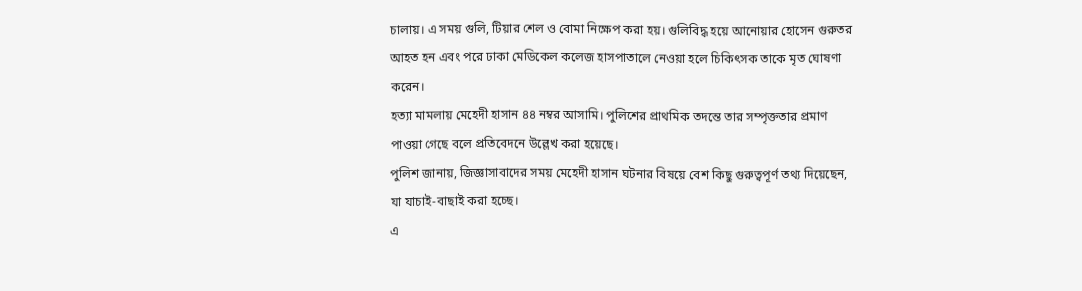চালায়। এ সময় গুলি, টিয়ার শেল ও বোমা নিক্ষেপ করা হয়। গুলিবিদ্ধ হয়ে আনোয়ার হোসেন গুরুতর আহত হন এবং পরে ঢাকা মেডিকেল কলেজ হাসপাতালে নেওয়া হলে চিকিৎসক তাকে মৃত ঘোষণা করেন।
হত্যা মামলায় মেহেদী হাসান ৪৪ নম্বর আসামি। পুলিশের প্রাথমিক তদন্তে তার সম্পৃক্ততার প্রমাণ পাওয়া গেছে বলে প্রতিবেদনে উল্লেখ করা হয়েছে।
পুলিশ জানায়, জিজ্ঞাসাবাদের সময় মেহেদী হাসান ঘটনার বিষয়ে বেশ কিছু গুরুত্বপূর্ণ তথ্য দিয়েছেন, যা যাচাই-বাছাই করা হচ্ছে।
এ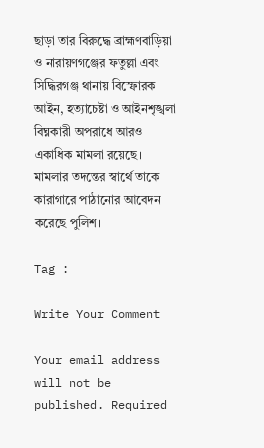ছাড়া তার বিরুদ্ধে ব্রাহ্মণবাড়িয়া ও নারায়ণগঞ্জের ফতুল্লা এবং সিদ্ধিরগঞ্জ থানায় বিস্ফোরক আইন, হত্যাচেষ্টা ও আইনশৃঙ্খলা বিঘ্নকারী অপরাধে আরও একাধিক মামলা রয়েছে। মামলার তদন্তের স্বার্থে তাকে কারাগারে পাঠানোর আবেদন করেছে পুলিশ।

Tag :

Write Your Comment

Your email address will not be published. Required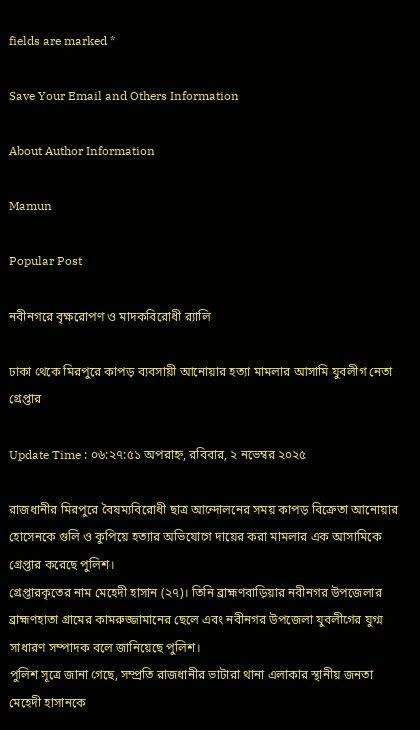fields are marked *

Save Your Email and Others Information

About Author Information

Mamun

Popular Post

নবীনগরে বৃক্ষরোপণ ও মাদকবিরোধী র‍্যালি

ঢাকা থেকে মিরপুরে কাপড় ব্যবসায়ী আনোয়ার হত্যা মামলার আসামি যুবলীগ নেতা গ্রেপ্তার

Update Time : ০৬:২৭:৫১ অপরাহ্ন, রবিবার, ২ নভেম্বর ২০২৫

রাজধানীর মিরপুরে বৈষম্যবিরোধী ছাত্র আন্দোলনের সময় কাপড় বিক্রেতা আনোয়ার হোসেনকে গুলি ও কুপিয়ে হত্যার অভিযোগে দায়ের করা মামলার এক আসামিকে গ্রেপ্তার করেছে পুলিশ।
গ্রেপ্তারকৃতের নাম মেহেদী হাসান (২৭)। তিনি ব্রাহ্মণবাড়িয়ার নবীনগর উপজেলার ব্রাহ্মণহাতা গ্রামের কামরুজ্জামানের ছেলে এবং নবীনগর উপজেলা যুবলীগের যুগ্ম সাধারণ সম্পাদক বলে জানিয়েছে পুলিশ।
পুলিশ সূত্রে জানা গেছে, সম্প্রতি রাজধানীর ভাটারা থানা এলাকার স্থানীয় জনতা মেহেদী হাসানকে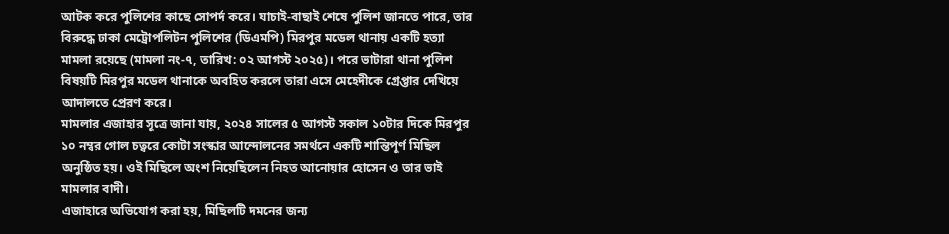আটক করে পুলিশের কাছে সোপর্দ করে। যাচাই-বাছাই শেষে পুলিশ জানতে পারে, তার বিরুদ্ধে ঢাকা মেট্রোপলিটন পুলিশের (ডিএমপি) মিরপুর মডেল থানায় একটি হত্যা মামলা রয়েছে (মামলা নং-৭, তারিখ: ০২ আগস্ট ২০২৫)। পরে ভাটারা থানা পুলিশ বিষয়টি মিরপুর মডেল থানাকে অবহিত করলে তারা এসে মেহেদীকে গ্রেপ্তার দেখিয়ে আদালতে প্রেরণ করে।
মামলার এজাহার সূত্রে জানা যায়, ২০২৪ সালের ৫ আগস্ট সকাল ১০টার দিকে মিরপুর ১০ নম্বর গোল চত্বরে কোটা সংস্কার আন্দোলনের সমর্থনে একটি শান্তিপূর্ণ মিছিল অনুষ্ঠিত হয়। ওই মিছিলে অংশ নিয়েছিলেন নিহত আনোয়ার হোসেন ও তার ভাই মামলার বাদী।
এজাহারে অভিযোগ করা হয়, মিছিলটি দমনের জন্য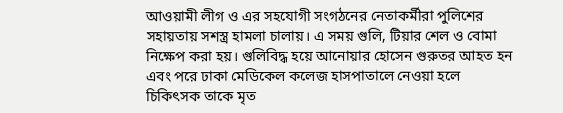আওয়ামী লীগ ও এর সহযোগী সংগঠনের নেতাকর্মীরা পুলিশের সহায়তায় সশস্ত্র হামলা চালায়। এ সময় গুলি, টিয়ার শেল ও বোমা নিক্ষেপ করা হয়। গুলিবিদ্ধ হয়ে আনোয়ার হোসেন গুরুতর আহত হন এবং পরে ঢাকা মেডিকেল কলেজ হাসপাতালে নেওয়া হলে চিকিৎসক তাকে মৃত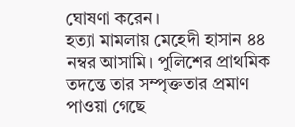ঘোষণা করেন।
হত্যা মামলায় মেহেদী হাসান ৪৪ নম্বর আসামি। পুলিশের প্রাথমিক তদন্তে তার সম্পৃক্ততার প্রমাণ পাওয়া গেছে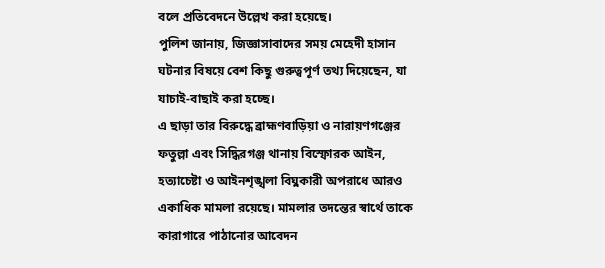বলে প্রতিবেদনে উল্লেখ করা হয়েছে।
পুলিশ জানায়, জিজ্ঞাসাবাদের সময় মেহেদী হাসান ঘটনার বিষয়ে বেশ কিছু গুরুত্বপূর্ণ তথ্য দিয়েছেন, যা যাচাই-বাছাই করা হচ্ছে।
এ ছাড়া তার বিরুদ্ধে ব্রাহ্মণবাড়িয়া ও নারায়ণগঞ্জের ফতুল্লা এবং সিদ্ধিরগঞ্জ থানায় বিস্ফোরক আইন, হত্যাচেষ্টা ও আইনশৃঙ্খলা বিঘ্নকারী অপরাধে আরও একাধিক মামলা রয়েছে। মামলার তদন্তের স্বার্থে তাকে কারাগারে পাঠানোর আবেদন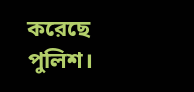করেছে পুলিশ।